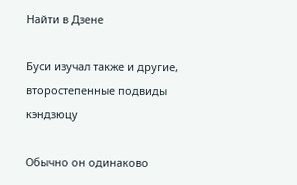Найти в Дзене

Буси изучал также и другие, второстепенные подвиды кэндзюцу

Обычно он одинаково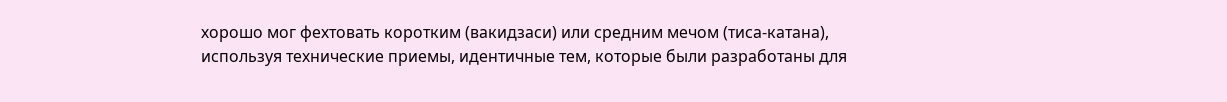хорошо мог фехтовать коротким (вакидзаси) или средним мечом (тиса-катана), используя технические приемы, идентичные тем, которые были разработаны для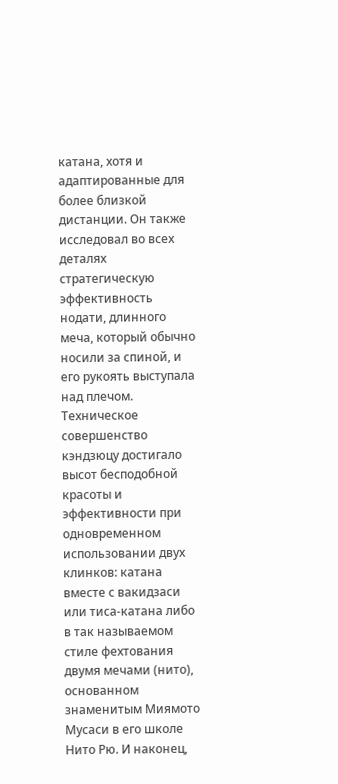катана, хотя и адаптированные для более близкой дистанции. Он также исследовал во всех деталях стратегическую эффективность нодати, длинного меча, который обычно носили за спиной, и его рукоять выступала над плечом. Техническое совершенство кэндзюцу достигало высот бесподобной красоты и эффективности при одновременном использовании двух клинков: катана вместе с вакидзаси или тиса-катана либо в так называемом стиле фехтования двумя мечами (нито), основанном знаменитым Миямото Мусаси в его школе Нито Рю. И наконец,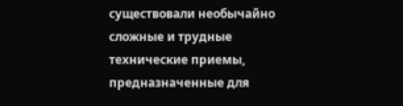существовали необычайно сложные и трудные технические приемы, предназначенные для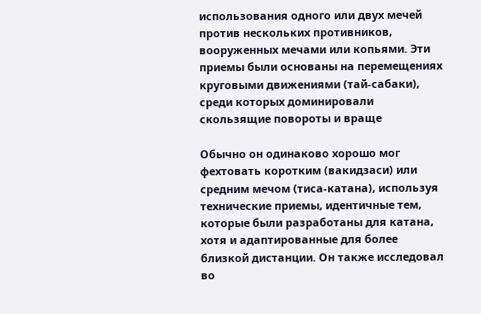использования одного или двух мечей против нескольких противников, вооруженных мечами или копьями. Эти приемы были основаны на перемещениях круговыми движениями (тай-сабаки), среди которых доминировали скользящие повороты и враще

Обычно он одинаково хорошо мог фехтовать коротким (вакидзаси) или средним мечом (тиса-катана), используя технические приемы, идентичные тем, которые были разработаны для катана, хотя и адаптированные для более близкой дистанции. Он также исследовал во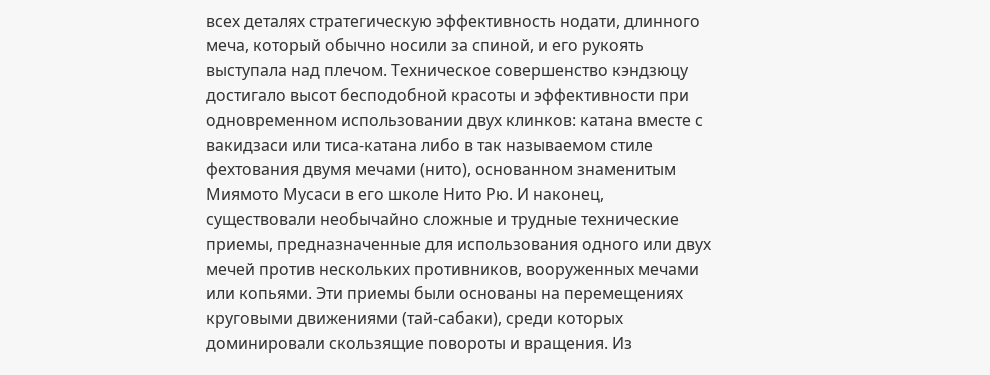всех деталях стратегическую эффективность нодати, длинного меча, который обычно носили за спиной, и его рукоять выступала над плечом. Техническое совершенство кэндзюцу достигало высот бесподобной красоты и эффективности при одновременном использовании двух клинков: катана вместе с вакидзаси или тиса-катана либо в так называемом стиле фехтования двумя мечами (нито), основанном знаменитым Миямото Мусаси в его школе Нито Рю. И наконец, существовали необычайно сложные и трудные технические приемы, предназначенные для использования одного или двух мечей против нескольких противников, вооруженных мечами или копьями. Эти приемы были основаны на перемещениях круговыми движениями (тай-сабаки), среди которых доминировали скользящие повороты и вращения. Из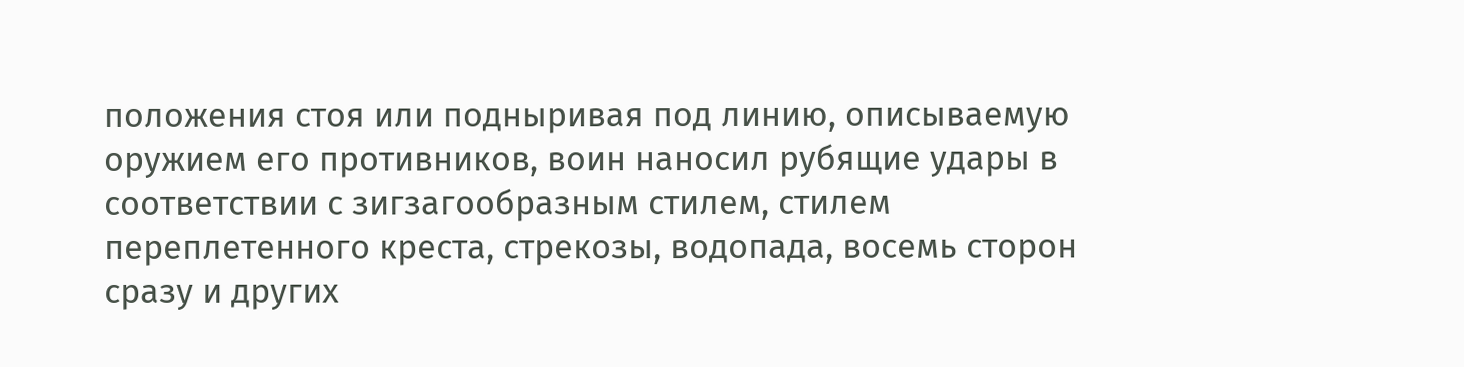положения стоя или подныривая под линию, описываемую оружием его противников, воин наносил рубящие удары в соответствии с зигзагообразным стилем, стилем переплетенного креста, стрекозы, водопада, восемь сторон сразу и других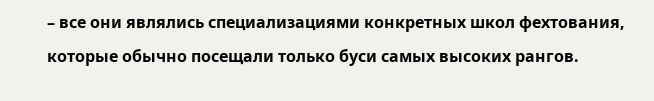– все они являлись специализациями конкретных школ фехтования, которые обычно посещали только буси самых высоких рангов.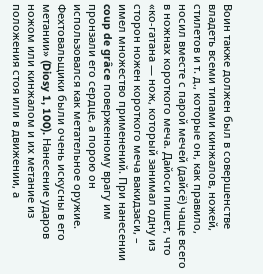Воин также должен был в совершенстве владеть всеми типами кинжалов, ножей, стилетов и т. д., которые он, как правило, носил вместе с парой мечей (дайсё) чаще всего в ножнах короткого меча. Дайоси пишет, что «ко-гатана — нож, который занимал одну из сторон ножен короткого меча вакидзаси, – имел множество применений. При нанесении coup de grâce поверженному врагу им пронзали его сердце, а порою он использовался как метательное оружие. Фехтовальщики были очень искусны в его метании» (Diosy 1, 100). Нанесение ударов ножом или кинжалом и их метание из положения стоя или в движении, а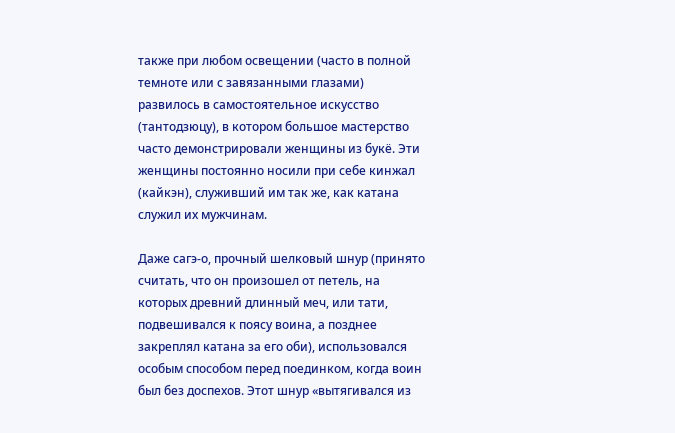также при любом освещении (часто в полной темноте или с завязанными глазами) развилось в самостоятельное искусство (тантодзюцу), в котором большое мастерство часто демонстрировали женщины из букё. Эти женщины постоянно носили при себе кинжал (кайкэн), служивший им так же, как катана служил их мужчинам.

Даже сагэ-о, прочный шелковый шнур (принято считать, что он произошел от петель, на которых древний длинный меч, или тати, подвешивался к поясу воина, а позднее закреплял катана за его оби), использовался особым способом перед поединком, когда воин был без доспехов. Этот шнур «вытягивался из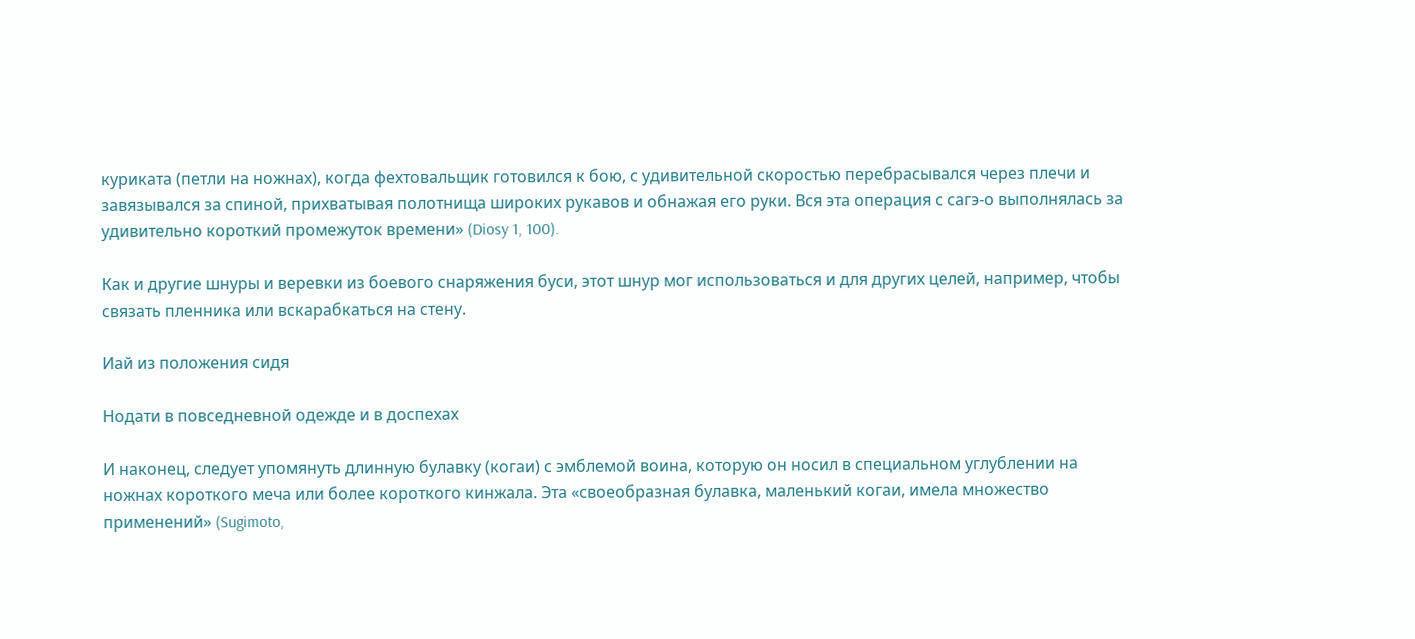куриката (петли на ножнах), когда фехтовальщик готовился к бою, с удивительной скоростью перебрасывался через плечи и завязывался за спиной, прихватывая полотнища широких рукавов и обнажая его руки. Вся эта операция с сагэ-о выполнялась за удивительно короткий промежуток времени» (Diosy 1, 100).

Как и другие шнуры и веревки из боевого снаряжения буси, этот шнур мог использоваться и для других целей, например, чтобы связать пленника или вскарабкаться на стену.

Иай из положения сидя

Нодати в повседневной одежде и в доспехах

И наконец, следует упомянуть длинную булавку (когаи) с эмблемой воина, которую он носил в специальном углублении на ножнах короткого меча или более короткого кинжала. Эта «своеобразная булавка, маленький когаи, имела множество применений» (Sugimoto,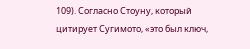109). Согласно Стоуну, который цитирует Сугимото, «это был ключ,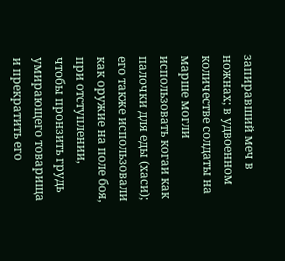запиравший меч в ножнах; в удвоенном количестве солдаты на марше могли использовать когаи как палочки для еды (хаси); его также использовали как оружие на поле боя, при отступлении, чтобы пронзить грудь умирающего товарища и прекратить его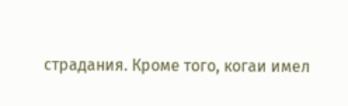страдания. Кроме того, когаи имел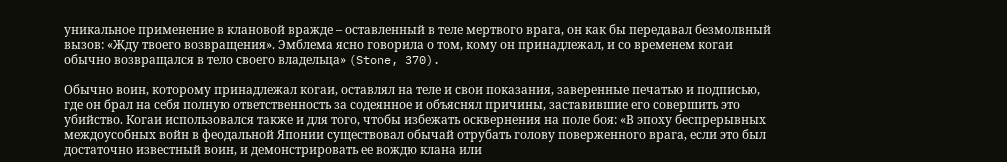уникальное применение в клановой вражде – оставленный в теле мертвого врага, он как бы передавал безмолвный вызов: «Жду твоего возвращения». Эмблема ясно говорила о том, кому он принадлежал, и со временем когаи обычно возвращался в тело своего владельца» (Stone, 370).

Обычно воин, которому принадлежал когаи, оставлял на теле и свои показания, заверенные печатью и подписью, где он брал на себя полную ответственность за содеянное и объяснял причины, заставившие его совершить это убийство. Когаи использовался также и для того, чтобы избежать осквернения на поле боя: «В эпоху беспрерывных междоусобных войн в феодальной Японии существовал обычай отрубать голову поверженного врага, если это был достаточно известный воин, и демонстрировать ее вождю клана или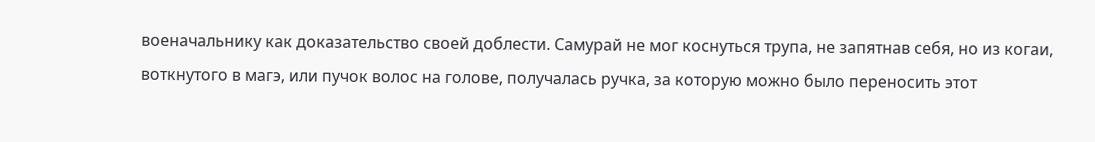военачальнику как доказательство своей доблести. Самурай не мог коснуться трупа, не запятнав себя, но из когаи, воткнутого в магэ, или пучок волос на голове, получалась ручка, за которую можно было переносить этот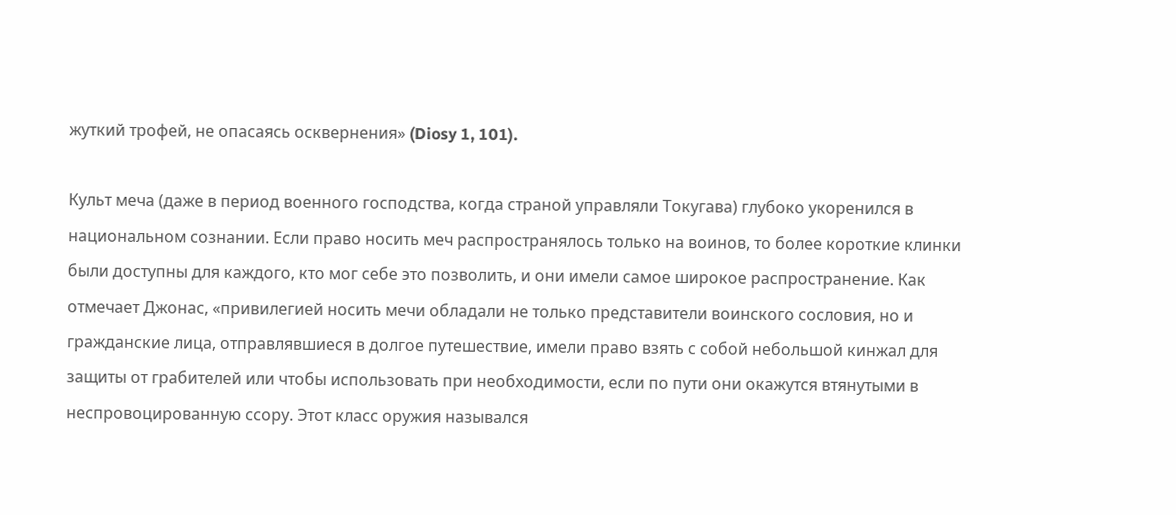жуткий трофей, не опасаясь осквернения» (Diosy 1, 101).

Культ меча (даже в период военного господства, когда страной управляли Токугава) глубоко укоренился в национальном сознании. Если право носить меч распространялось только на воинов, то более короткие клинки были доступны для каждого, кто мог себе это позволить, и они имели самое широкое распространение. Как отмечает Джонас, «привилегией носить мечи обладали не только представители воинского сословия, но и гражданские лица, отправлявшиеся в долгое путешествие, имели право взять с собой небольшой кинжал для защиты от грабителей или чтобы использовать при необходимости, если по пути они окажутся втянутыми в неспровоцированную ссору. Этот класс оружия назывался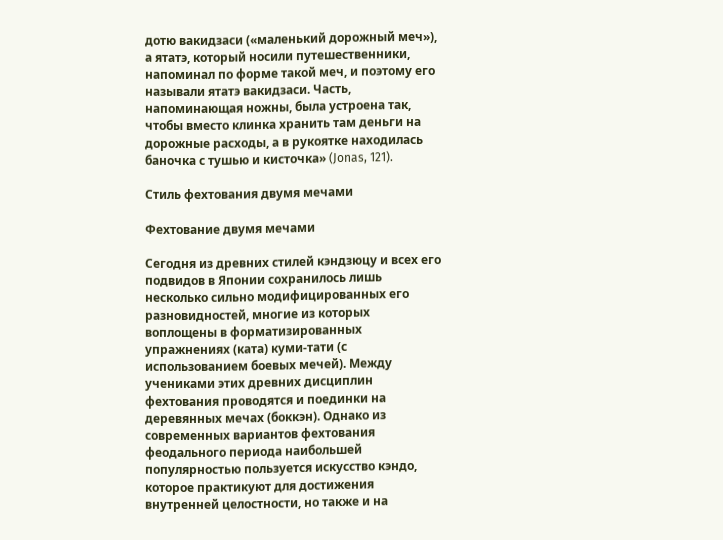дотю вакидзаси («маленький дорожный меч»), а ятатэ, который носили путешественники, напоминал по форме такой меч, и поэтому его называли ятатэ вакидзаси. Часть, напоминающая ножны, была устроена так, чтобы вместо клинка хранить там деньги на дорожные расходы, а в рукоятке находилась баночка с тушью и кисточка» (Jonas, 121).

Стиль фехтования двумя мечами

Фехтование двумя мечами

Сегодня из древних стилей кэндзюцу и всех его подвидов в Японии сохранилось лишь несколько сильно модифицированных его разновидностей, многие из которых воплощены в форматизированных упражнениях (ката) куми-тати (с использованием боевых мечей). Между учениками этих древних дисциплин фехтования проводятся и поединки на деревянных мечах (боккэн). Однако из современных вариантов фехтования феодального периода наибольшей популярностью пользуется искусство кэндо, которое практикуют для достижения внутренней целостности, но также и на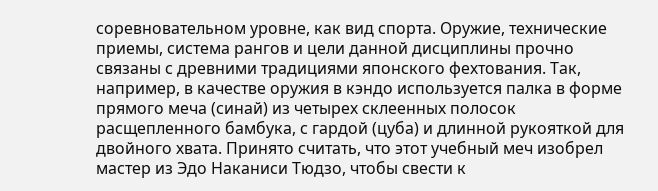соревновательном уровне, как вид спорта. Оружие, технические приемы, система рангов и цели данной дисциплины прочно связаны с древними традициями японского фехтования. Так, например, в качестве оружия в кэндо используется палка в форме прямого меча (синай) из четырех склеенных полосок расщепленного бамбука, с гардой (цуба) и длинной рукояткой для двойного хвата. Принято считать, что этот учебный меч изобрел мастер из Эдо Наканиси Тюдзо, чтобы свести к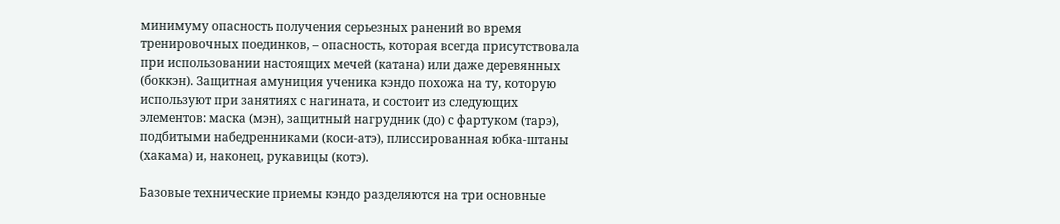минимуму опасность получения серьезных ранений во время тренировочных поединков, – опасность, которая всегда присутствовала при использовании настоящих мечей (катана) или даже деревянных (боккэн). Защитная амуниция ученика кэндо похожа на ту, которую используют при занятиях с нагината, и состоит из следующих элементов: маска (мэн), защитный нагрудник (до) с фартуком (тарэ), подбитыми набедренниками (коси-атэ), плиссированная юбка-штаны (хакама) и, наконец, рукавицы (котэ).

Базовые технические приемы кэндо разделяются на три основные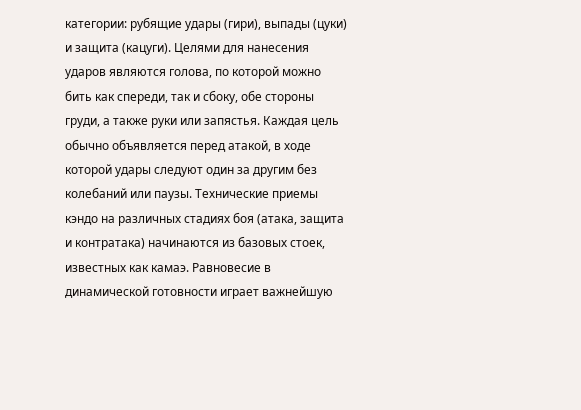категории: рубящие удары (гири), выпады (цуки) и защита (кацуги). Целями для нанесения ударов являются голова, по которой можно бить как спереди, так и сбоку, обе стороны груди, а также руки или запястья. Каждая цель обычно объявляется перед атакой, в ходе которой удары следуют один за другим без колебаний или паузы. Технические приемы кэндо на различных стадиях боя (атака, защита и контратака) начинаются из базовых стоек, известных как камаэ. Равновесие в динамической готовности играет важнейшую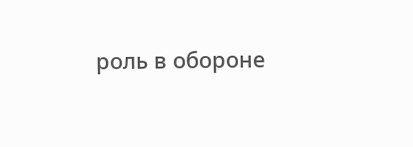роль в обороне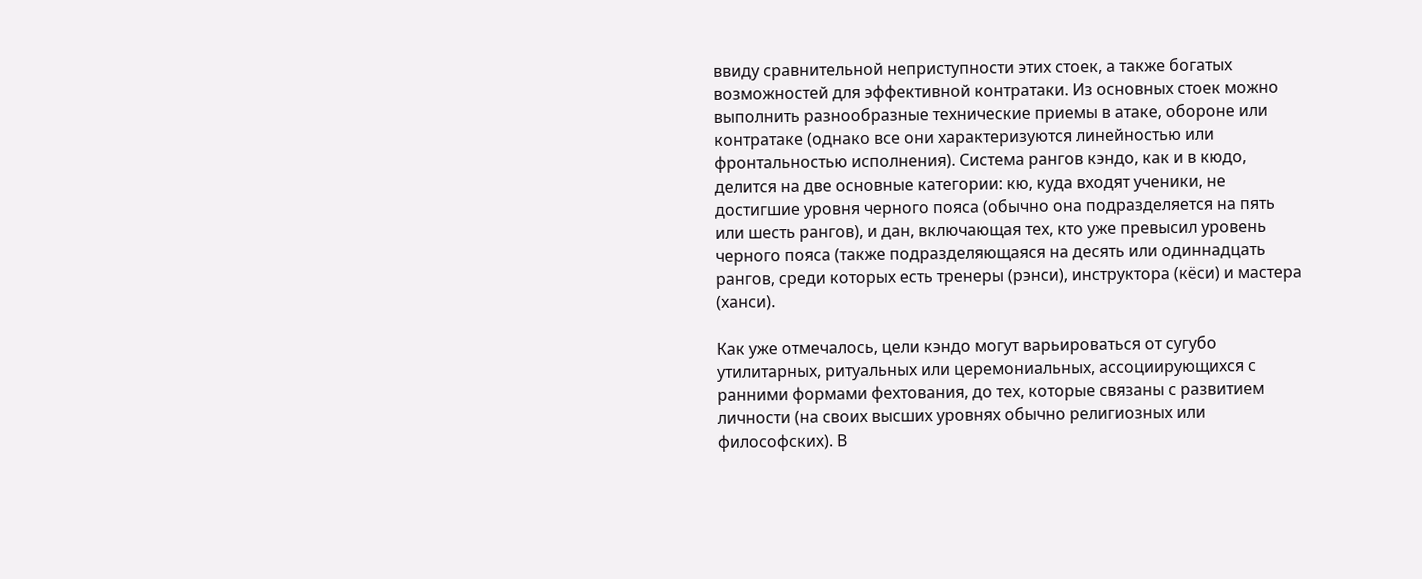ввиду сравнительной неприступности этих стоек, а также богатых возможностей для эффективной контратаки. Из основных стоек можно выполнить разнообразные технические приемы в атаке, обороне или контратаке (однако все они характеризуются линейностью или фронтальностью исполнения). Система рангов кэндо, как и в кюдо, делится на две основные категории: кю, куда входят ученики, не достигшие уровня черного пояса (обычно она подразделяется на пять или шесть рангов), и дан, включающая тех, кто уже превысил уровень черного пояса (также подразделяющаяся на десять или одиннадцать рангов, среди которых есть тренеры (рэнси), инструктора (кёси) и мастера (ханси).

Как уже отмечалось, цели кэндо могут варьироваться от сугубо утилитарных, ритуальных или церемониальных, ассоциирующихся с ранними формами фехтования, до тех, которые связаны с развитием личности (на своих высших уровнях обычно религиозных или философских). В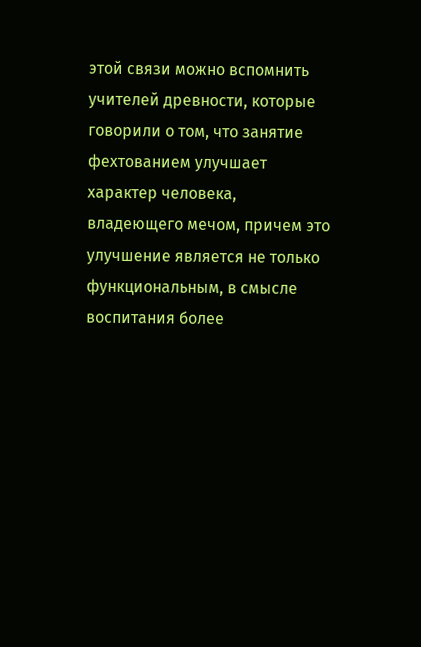этой связи можно вспомнить учителей древности, которые говорили о том, что занятие фехтованием улучшает характер человека, владеющего мечом, причем это улучшение является не только функциональным, в смысле воспитания более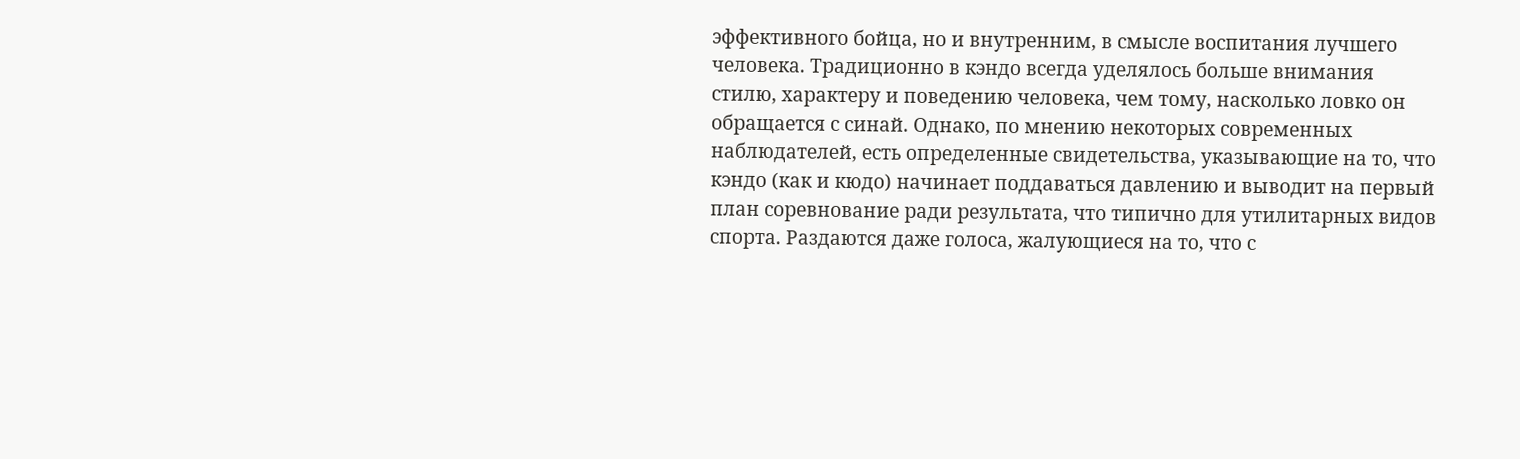эффективного бойца, но и внутренним, в смысле воспитания лучшего человека. Традиционно в кэндо всегда уделялось больше внимания стилю, характеру и поведению человека, чем тому, насколько ловко он обращается с синай. Однако, по мнению некоторых современных наблюдателей, есть определенные свидетельства, указывающие на то, что кэндо (как и кюдо) начинает поддаваться давлению и выводит на первый план соревнование ради результата, что типично для утилитарных видов спорта. Раздаются даже голоса, жалующиеся на то, что с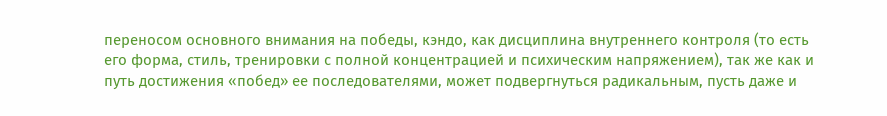переносом основного внимания на победы, кэндо, как дисциплина внутреннего контроля (то есть его форма, стиль, тренировки с полной концентрацией и психическим напряжением), так же как и путь достижения «побед» ее последователями, может подвергнуться радикальным, пусть даже и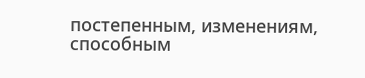постепенным, изменениям, способным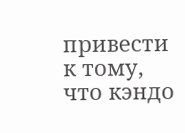привести к тому, что кэндо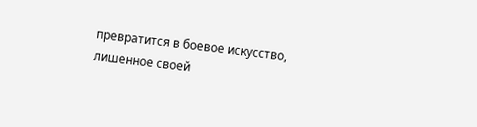превратится в боевое искусство, лишенное своей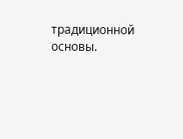традиционной основы.